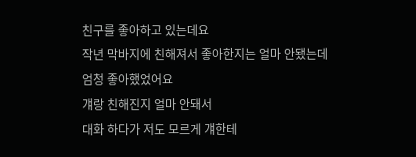친구를 좋아하고 있는데요
작년 막바지에 친해져서 좋아한지는 얼마 안됐는데
엄청 좋아했었어요
걔랑 친해진지 얼마 안돼서
대화 하다가 저도 모르게 걔한테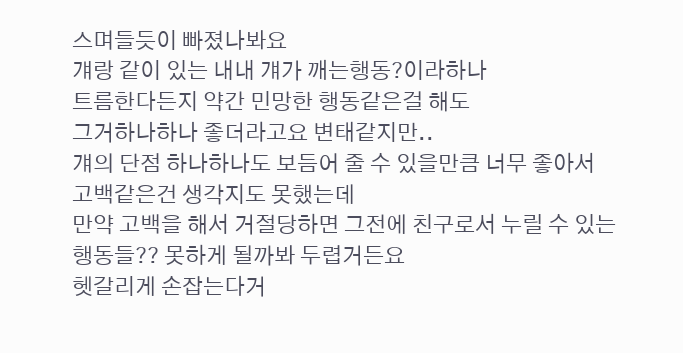스며들듯이 빠졌나봐요
걔랑 같이 있는 내내 걔가 깨는행동?이라하나
트름한다든지 약간 민망한 행동같은걸 해도
그거하나하나 좋더라고요 변태같지만..
걔의 단점 하나하나도 보듬어 줄 수 있을만큼 너무 좋아서
고백같은건 생각지도 못했는데
만약 고백을 해서 거절당하면 그전에 친구로서 누릴 수 있는 행동들?? 못하게 될까봐 두렵거든요
헷갈리게 손잡는다거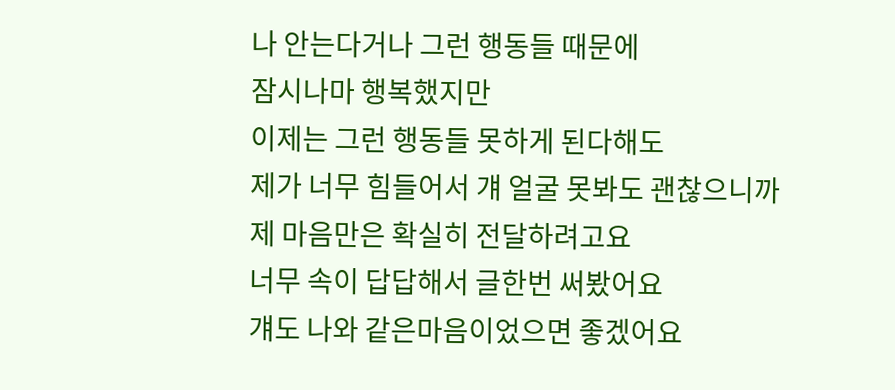나 안는다거나 그런 행동들 때문에
잠시나마 행복했지만
이제는 그런 행동들 못하게 된다해도
제가 너무 힘들어서 걔 얼굴 못봐도 괜찮으니까
제 마음만은 확실히 전달하려고요
너무 속이 답답해서 글한번 써봤어요
걔도 나와 같은마음이었으면 좋겠어요